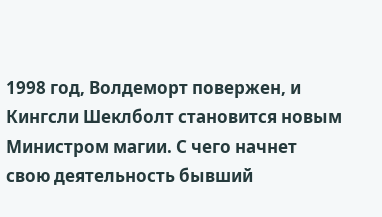1998 год, Волдеморт повержен, и Кингсли Шеклболт становится новым Министром магии. С чего начнет свою деятельность бывший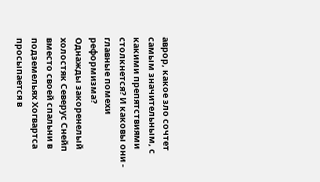аврор, какое зло сочтет самым значительным, с какими препятствиями столкнется? И каковы они - главные помехи реформизма?
Однажды закоренелый холостяк Северус Снейп вместо своей спальни в подземельях Хогвартса просыпается в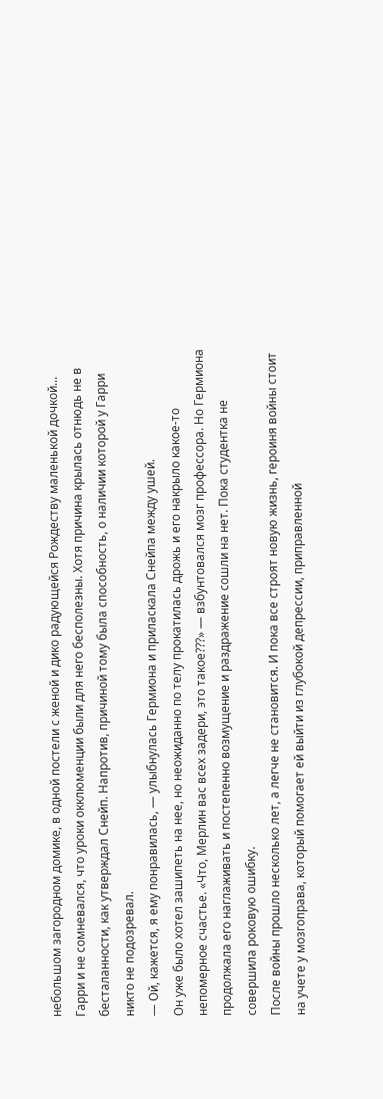небольшом загородном домике, в одной постели с женой и дико радующейся Рождеству маленькой дочкой...
Гарри и не сомневался, что уроки окклюменции были для него бесполезны. Хотя причина крылась отнюдь не в бесталанности, как утверждал Снейп. Напротив, причиной тому была способность, о наличии которой у Гарри никто не подозревал.
— Ой, кажется, я ему понравилась, — улыбнулась Гермиона и приласкала Снейпа между ушей.
Он уже было хотел зашипеть на нее, но неожиданно по телу прокатилась дрожь и его накрыло какое-то непомерное счастье. «Что, Мерлин вас всех задери, это такое???» — взбунтовался мозг профессора. Но Гермиона продолжала его наглаживать и постепенно возмущение и раздражение сошли на нет. Пока студентка не совершила роковую ошибку.
После войны прошло несколько лет, а легче не становится. И пока все строят новую жизнь, героиня войны стоит на учете у мозгоправа, который помогает ей выйти из глубокой депрессии, приправленной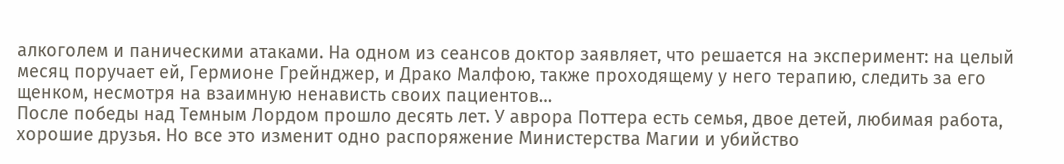алкоголем и паническими атаками. На одном из сеансов доктор заявляет, что решается на эксперимент: на целый месяц поручает ей, Гермионе Грейнджер, и Драко Малфою, также проходящему у него терапию, следить за его щенком, несмотря на взаимную ненависть своих пациентов…
После победы над Темным Лордом прошло десять лет. У аврора Поттера есть семья, двое детей, любимая работа, хорошие друзья. Но все это изменит одно распоряжение Министерства Магии и убийство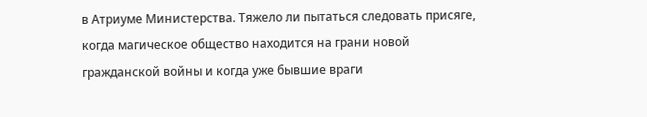в Атриуме Министерства. Тяжело ли пытаться следовать присяге, когда магическое общество находится на грани новой гражданской войны и когда уже бывшие враги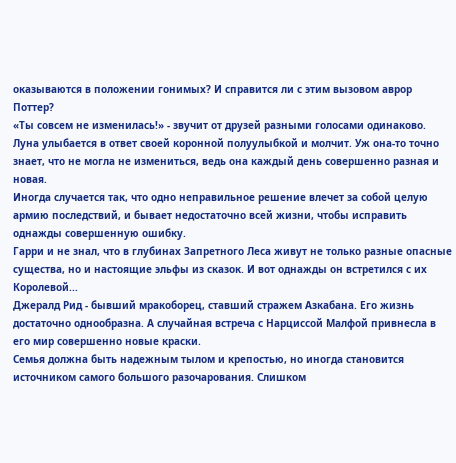оказываются в положении гонимых? И справится ли с этим вызовом аврор Поттер?
«Ты совсем не изменилась!» - звучит от друзей разными голосами одинаково. Луна улыбается в ответ своей коронной полуулыбкой и молчит. Уж она-то точно знает, что не могла не измениться, ведь она каждый день совершенно разная и новая.
Иногда случается так, что одно неправильное решение влечет за собой целую армию последствий, и бывает недостаточно всей жизни, чтобы исправить однажды совершенную ошибку.
Гарри и не знал, что в глубинах Запретного Леса живут не только разные опасные существа, но и настоящие эльфы из сказок. И вот однажды он встретился с их Королевой...
Джералд Рид - бывший мракоборец, ставший стражем Азкабана. Его жизнь достаточно однообразна. А случайная встреча с Нарциссой Малфой привнесла в его мир совершенно новые краски.
Семья должна быть надежным тылом и крепостью, но иногда становится источником самого большого разочарования. Слишком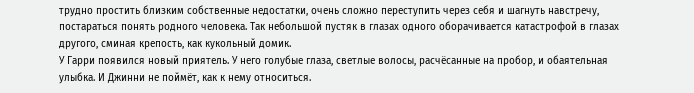трудно простить близким собственные недостатки, очень сложно переступить через себя и шагнуть навстречу, постараться понять родного человека. Так небольшой пустяк в глазах одного оборачивается катастрофой в глазах другого, сминая крепость, как кукольный домик.
У Гарри появился новый приятель. У него голубые глаза, светлые волосы, расчёсанные на пробор, и обаятельная улыбка. И Джинни не поймёт, как к нему относиться.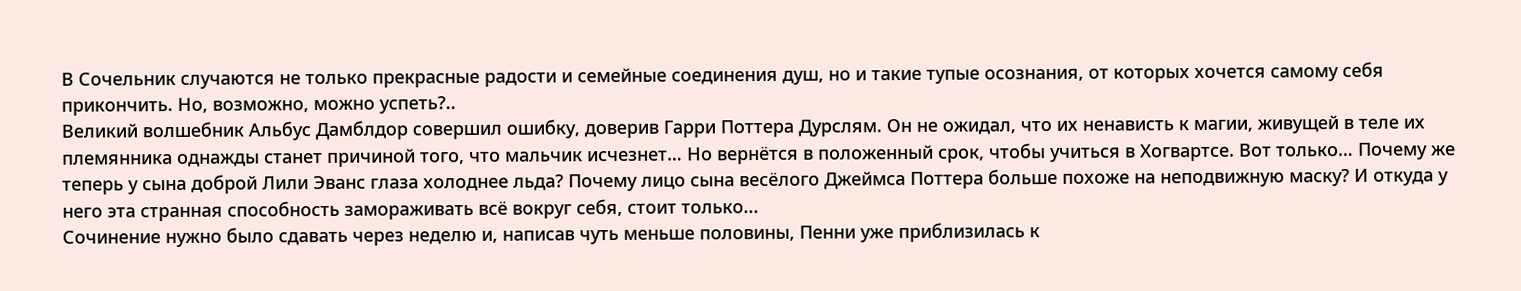В Сочельник случаются не только прекрасные радости и семейные соединения душ, но и такие тупые осознания, от которых хочется самому себя прикончить. Но, возможно, можно успеть?..
Великий волшебник Альбус Дамблдор совершил ошибку, доверив Гарри Поттера Дурслям. Он не ожидал, что их ненависть к магии, живущей в теле их племянника однажды станет причиной того, что мальчик исчезнет… Но вернётся в положенный срок, чтобы учиться в Хогвартсе. Вот только… Почему же теперь у сына доброй Лили Эванс глаза холоднее льда? Почему лицо сына весёлого Джеймса Поттера больше похоже на неподвижную маску? И откуда у него эта странная способность замораживать всё вокруг себя, стоит только...
Сочинение нужно было сдавать через неделю и, написав чуть меньше половины, Пенни уже приблизилась к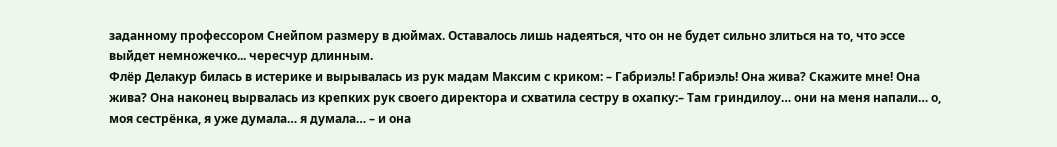заданному профессором Снейпом размеру в дюймах. Оставалось лишь надеяться, что он не будет сильно злиться на то, что эссе выйдет немножечко... чересчур длинным.
Флёр Делакур билась в истерике и вырывалась из рук мадам Максим с криком: – Габриэль! Габриэль! Она жива? Скажите мне! Она жива? Она наконец вырвалась из крепких рук своего директора и схватила сестру в охапку:– Там гриндилоу… они на меня напали… о, моя сестрёнка, я уже думала… я думала… – и она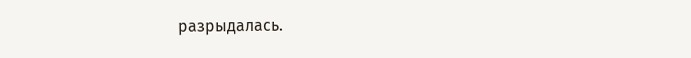разрыдалась.